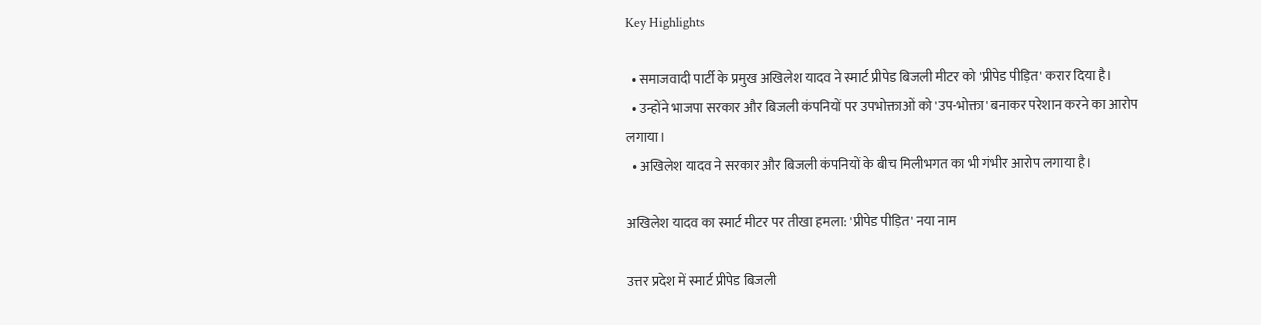Key Highlights

  • समाजवादी पार्टी के प्रमुख अखिलेश यादव ने स्मार्ट प्रीपेड बिजली मीटर को 'प्रीपेड पीड़ित' करार दिया है।
  • उन्होंने भाजपा सरकार और बिजली कंपनियों पर उपभोक्ताओं को 'उप-भोक्ता' बनाकर परेशान करने का आरोप लगाया।
  • अखिलेश यादव ने सरकार और बिजली कंपनियों के बीच मिलीभगत का भी गंभीर आरोप लगाया है।

अखिलेश यादव का स्मार्ट मीटर पर तीखा हमला: 'प्रीपेड पीड़ित' नया नाम

उत्तर प्रदेश में स्मार्ट प्रीपेड बिजली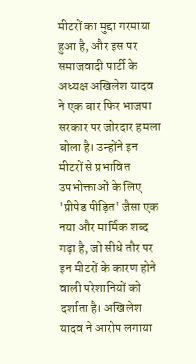मीटरों का मुद्दा गरमाया हुआ है, और इस पर समाजवादी पार्टी के अध्यक्ष अखिलेश यादव ने एक बार फिर भाजपा सरकार पर जोरदार हमला बोला है। उन्होंने इन मीटरों से प्रभावित उपभोक्ताओं के लिए 'प्रीपेड पीड़ित' जैसा एक नया और मार्मिक शब्द गढ़ा है, जो सीधे तौर पर इन मीटरों के कारण होने वाली परेशानियों को दर्शाता है। अखिलेश यादव ने आरोप लगाया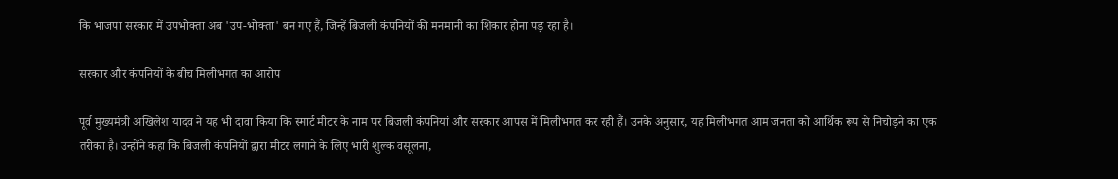कि भाजपा सरकार में उपभोक्ता अब 'उप-भोक्ता' बन गए हैं, जिन्हें बिजली कंपनियों की मनमानी का शिकार होना पड़ रहा है।

सरकार और कंपनियों के बीच मिलीभगत का आरोप

पूर्व मुख्यमंत्री अखिलेश यादव ने यह भी दावा किया कि स्मार्ट मीटर के नाम पर बिजली कंपनियां और सरकार आपस में मिलीभगत कर रही हैं। उनके अनुसार, यह मिलीभगत आम जनता को आर्थिक रूप से निचोड़ने का एक तरीका है। उन्होंने कहा कि बिजली कंपनियों द्वारा मीटर लगाने के लिए भारी शुल्क वसूलना,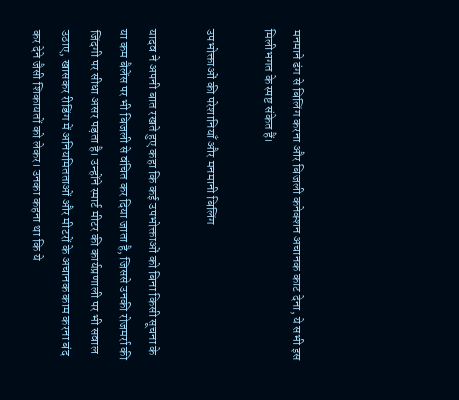मनमाने ढंग से बिलिंग करना और बिजली कनेक्शन अचानक काट देना, ये सभी इस मिलीभगत के स्पष्ट संकेत हैं।

उपभोक्ताओं की परेशानियाँ और मनमानी बिलिंग

यादव ने अपनी बात रखते हुए कहा कि कई उपभोक्ताओं को बिना किसी सूचना के या कम बैलेंस पर भी बिजली से वंचित कर दिया जाता है, जिससे उनकी रोजमर्रा की जिंदगी पर सीधा असर पड़ता है। उन्होंने स्मार्ट मीटर की कार्यप्रणाली पर भी सवाल उठाए, खासकर रीडिंग में अनियमितताओं और मीटरों के अचानक काम करना बंद कर देने जैसी शिकायतों को लेकर। उनका कहना था कि ये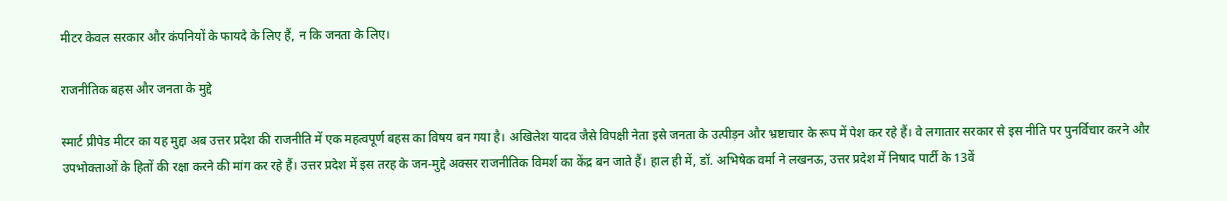मीटर केवल सरकार और कंपनियों के फायदे के लिए हैं, न कि जनता के लिए।

राजनीतिक बहस और जनता के मुद्दे

स्मार्ट प्रीपेड मीटर का यह मुद्दा अब उत्तर प्रदेश की राजनीति में एक महत्वपूर्ण बहस का विषय बन गया है। अखिलेश यादव जैसे विपक्षी नेता इसे जनता के उत्पीड़न और भ्रष्टाचार के रूप में पेश कर रहे हैं। वे लगातार सरकार से इस नीति पर पुनर्विचार करने और उपभोक्ताओं के हितों की रक्षा करने की मांग कर रहे हैं। उत्तर प्रदेश में इस तरह के जन-मुद्दे अक्सर राजनीतिक विमर्श का केंद्र बन जाते हैं। हाल ही में, डॉ. अभिषेक वर्मा ने लखनऊ, उत्तर प्रदेश में निषाद पार्टी के 13वें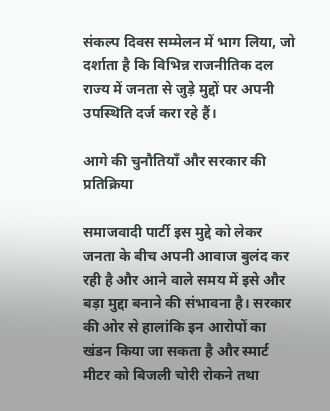संकल्प दिवस सम्मेलन में भाग लिया, जो दर्शाता है कि विभिन्न राजनीतिक दल राज्य में जनता से जुड़े मुद्दों पर अपनी उपस्थिति दर्ज करा रहे हैं।

आगे की चुनौतियाँ और सरकार की प्रतिक्रिया

समाजवादी पार्टी इस मुद्दे को लेकर जनता के बीच अपनी आवाज बुलंद कर रही है और आने वाले समय में इसे और बड़ा मुद्दा बनाने की संभावना है। सरकार की ओर से हालांकि इन आरोपों का खंडन किया जा सकता है और स्मार्ट मीटर को बिजली चोरी रोकने तथा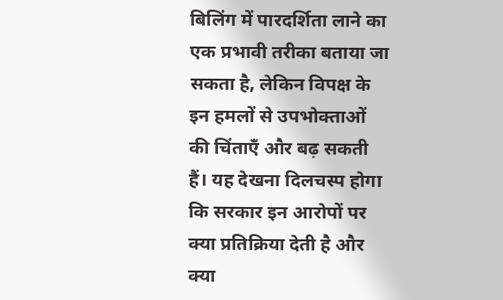बिलिंग में पारदर्शिता लाने का एक प्रभावी तरीका बताया जा सकता है, लेकिन विपक्ष के इन हमलों से उपभोक्ताओं की चिंताएँ और बढ़ सकती हैं। यह देखना दिलचस्प होगा कि सरकार इन आरोपों पर क्या प्रतिक्रिया देती है और क्या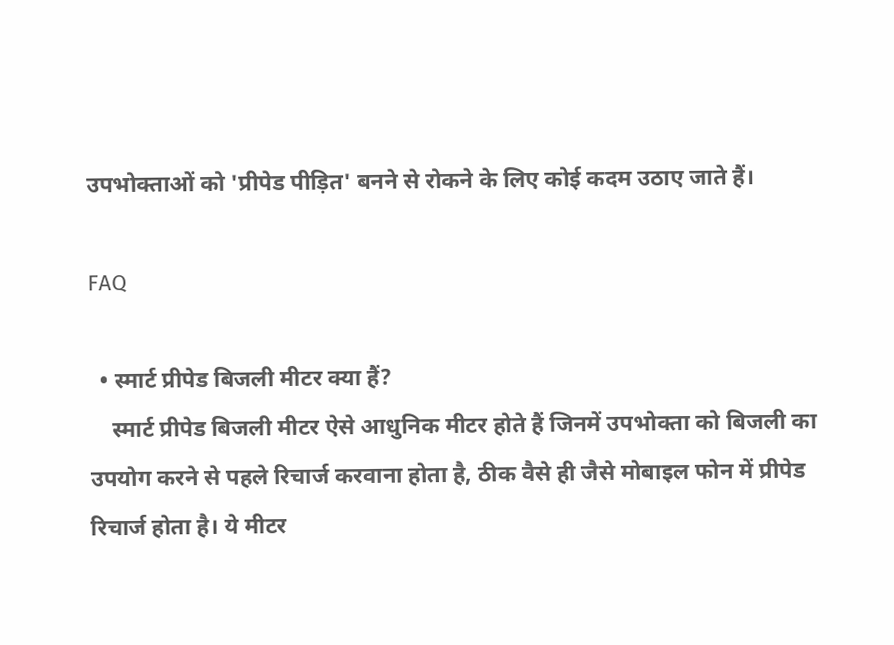उपभोक्ताओं को 'प्रीपेड पीड़ित' बनने से रोकने के लिए कोई कदम उठाए जाते हैं।

FAQ

  • स्मार्ट प्रीपेड बिजली मीटर क्या हैं?
    स्मार्ट प्रीपेड बिजली मीटर ऐसे आधुनिक मीटर होते हैं जिनमें उपभोक्ता को बिजली का उपयोग करने से पहले रिचार्ज करवाना होता है, ठीक वैसे ही जैसे मोबाइल फोन में प्रीपेड रिचार्ज होता है। ये मीटर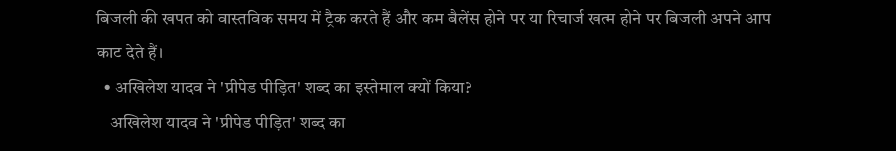बिजली की खपत को वास्तविक समय में ट्रैक करते हैं और कम बैलेंस होने पर या रिचार्ज खत्म होने पर बिजली अपने आप काट देते हैं।
  • अखिलेश यादव ने 'प्रीपेड पीड़ित' शब्द का इस्तेमाल क्यों किया?
    अखिलेश यादव ने 'प्रीपेड पीड़ित' शब्द का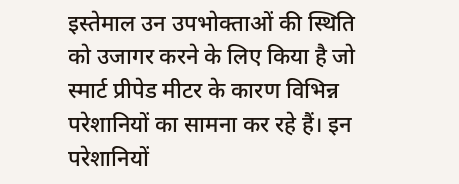इस्तेमाल उन उपभोक्ताओं की स्थिति को उजागर करने के लिए किया है जो स्मार्ट प्रीपेड मीटर के कारण विभिन्न परेशानियों का सामना कर रहे हैं। इन परेशानियों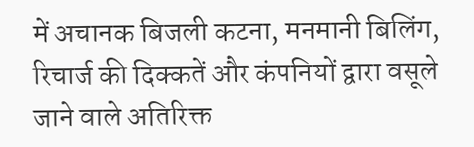में अचानक बिजली कटना, मनमानी बिलिंग, रिचार्ज की दिक्कतें और कंपनियों द्वारा वसूले जाने वाले अतिरिक्त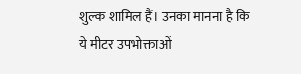शुल्क शामिल हैं। उनका मानना है कि ये मीटर उपभोक्ताओं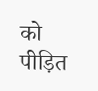को पीड़ित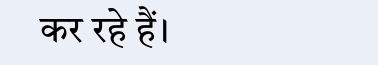कर रहे हैं।